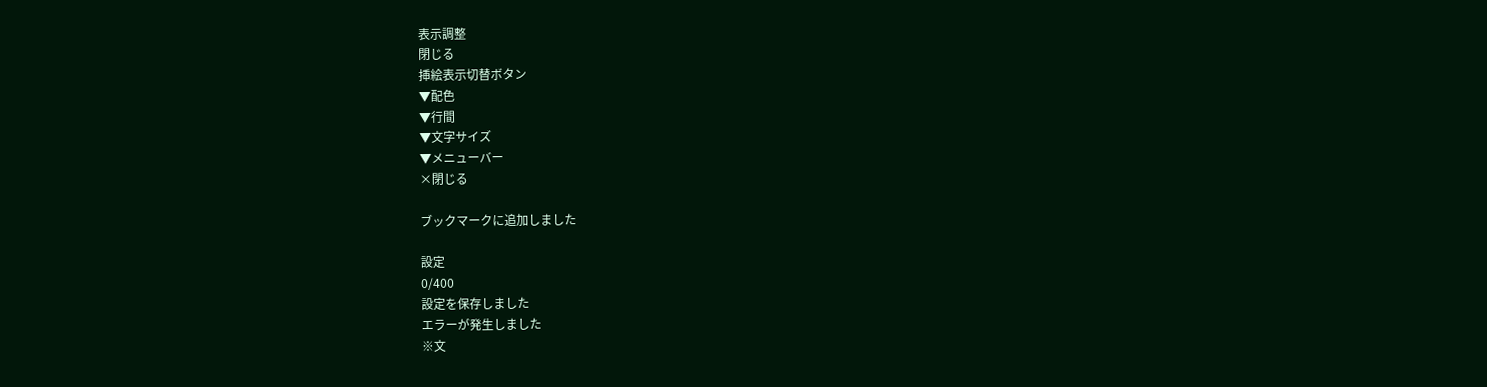表示調整
閉じる
挿絵表示切替ボタン
▼配色
▼行間
▼文字サイズ
▼メニューバー
×閉じる

ブックマークに追加しました

設定
0/400
設定を保存しました
エラーが発生しました
※文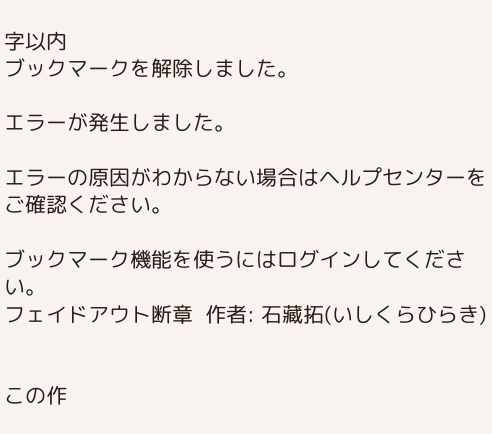字以内
ブックマークを解除しました。

エラーが発生しました。

エラーの原因がわからない場合はヘルプセンターをご確認ください。

ブックマーク機能を使うにはログインしてください。
フェイドアウト断章  作者: 石藏拓(いしくらひらき)


この作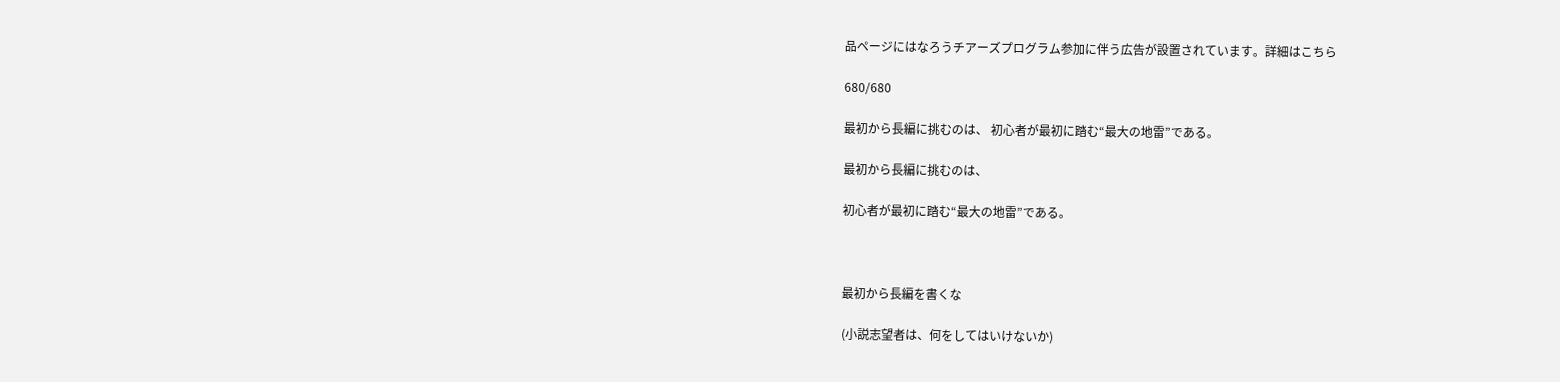品ページにはなろうチアーズプログラム参加に伴う広告が設置されています。詳細はこちら

680/680

最初から長編に挑むのは、 初心者が最初に踏む“最大の地雷”である。

最初から長編に挑むのは、

初心者が最初に踏む“最大の地雷”である。



最初から長編を書くな

(小説志望者は、何をしてはいけないか)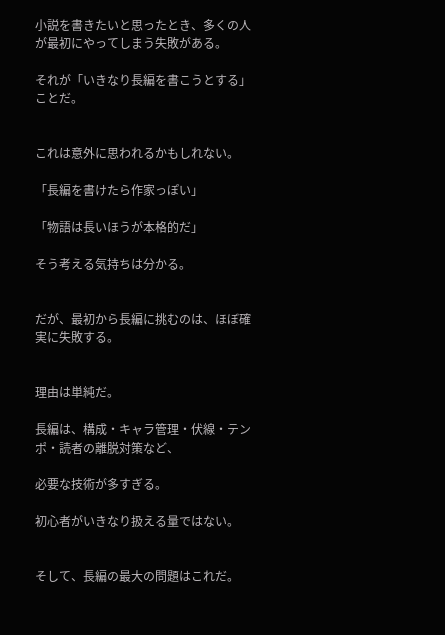小説を書きたいと思ったとき、多くの人が最初にやってしまう失敗がある。

それが「いきなり長編を書こうとする」ことだ。


これは意外に思われるかもしれない。

「長編を書けたら作家っぽい」

「物語は長いほうが本格的だ」

そう考える気持ちは分かる。


だが、最初から長編に挑むのは、ほぼ確実に失敗する。


理由は単純だ。

長編は、構成・キャラ管理・伏線・テンポ・読者の離脱対策など、

必要な技術が多すぎる。

初心者がいきなり扱える量ではない。


そして、長編の最大の問題はこれだ。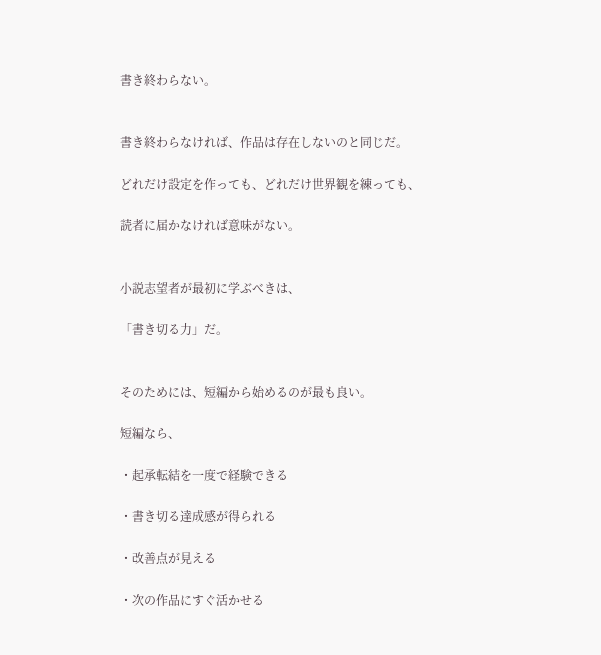書き終わらない。


書き終わらなければ、作品は存在しないのと同じだ。

どれだけ設定を作っても、どれだけ世界観を練っても、

読者に届かなければ意味がない。


小説志望者が最初に学ぶべきは、

「書き切る力」だ。


そのためには、短編から始めるのが最も良い。

短編なら、

・起承転結を一度で経験できる

・書き切る達成感が得られる

・改善点が見える

・次の作品にすぐ活かせる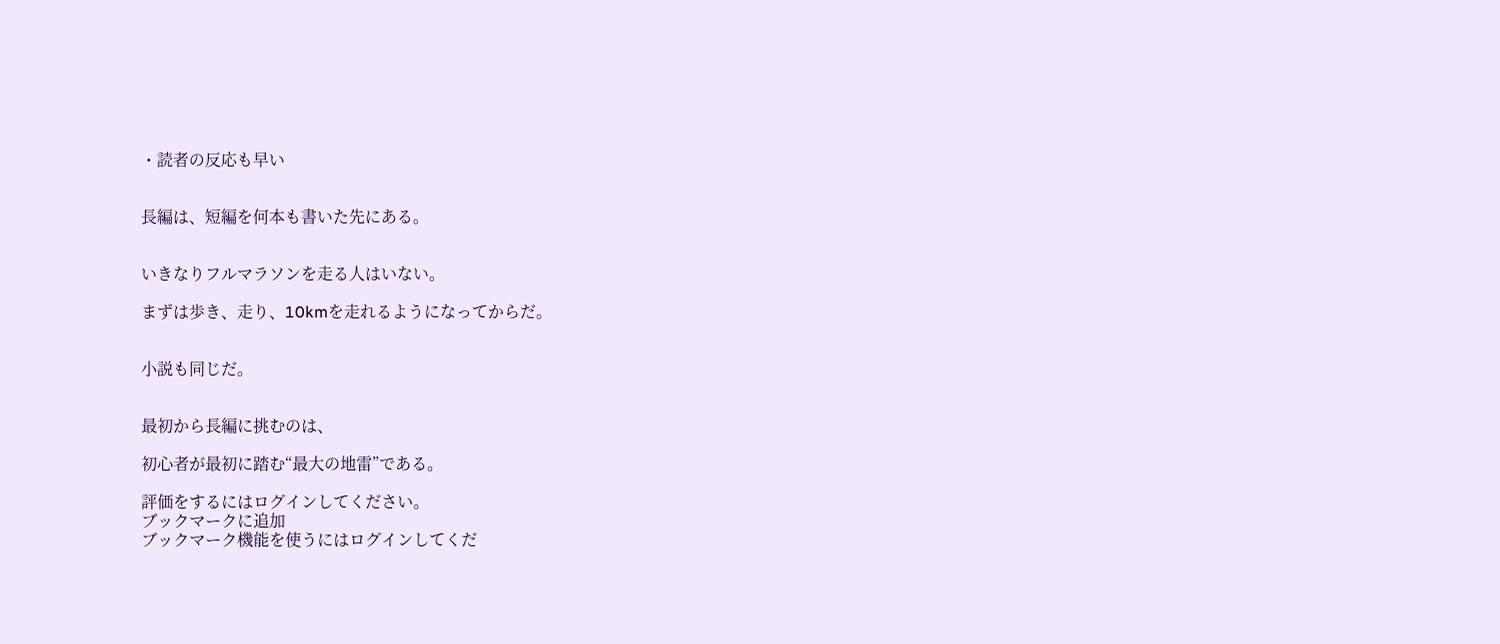・読者の反応も早い


長編は、短編を何本も書いた先にある。


いきなりフルマラソンを走る人はいない。

まずは歩き、走り、10kmを走れるようになってからだ。


小説も同じだ。


最初から長編に挑むのは、

初心者が最初に踏む“最大の地雷”である。

評価をするにはログインしてください。
ブックマークに追加
ブックマーク機能を使うにはログインしてくだ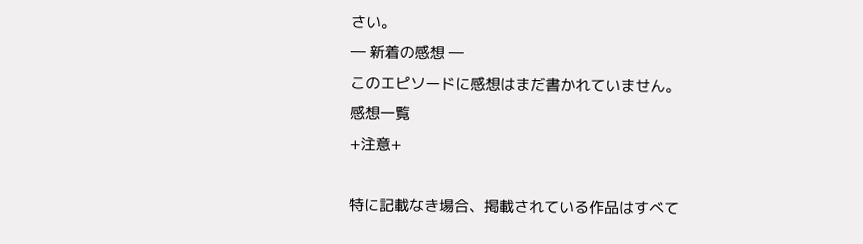さい。
― 新着の感想 ―
このエピソードに感想はまだ書かれていません。
感想一覧
+注意+

特に記載なき場合、掲載されている作品はすべて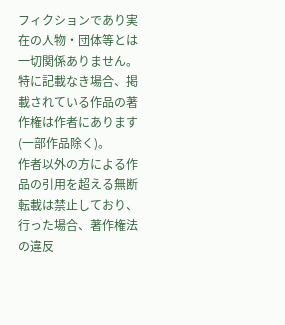フィクションであり実在の人物・団体等とは一切関係ありません。
特に記載なき場合、掲載されている作品の著作権は作者にあります(一部作品除く)。
作者以外の方による作品の引用を超える無断転載は禁止しており、行った場合、著作権法の違反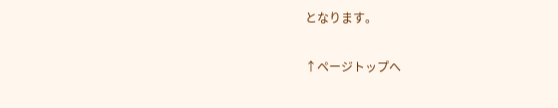となります。

↑ページトップへ